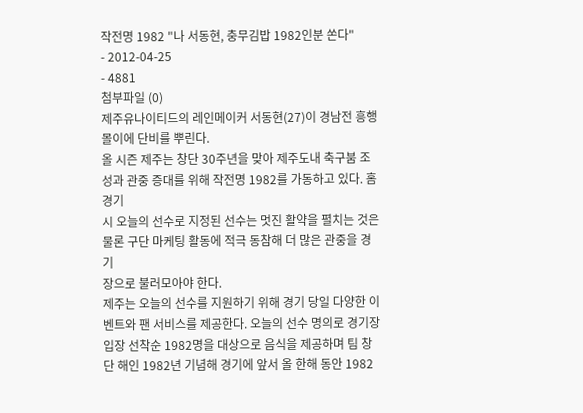작전명 1982 "나 서동현, 충무김밥 1982인분 쏜다"
- 2012-04-25
- 4881
첨부파일 (0)
제주유나이티드의 레인메이커 서동현(27)이 경남전 흥행몰이에 단비를 뿌린다.
올 시즌 제주는 창단 30주년을 맞아 제주도내 축구붐 조성과 관중 증대를 위해 작전명 1982를 가동하고 있다. 홈 경기
시 오늘의 선수로 지정된 선수는 멋진 활약을 펼치는 것은 물론 구단 마케팅 활동에 적극 동참해 더 많은 관중을 경기
장으로 불러모아야 한다.
제주는 오늘의 선수를 지원하기 위해 경기 당일 다양한 이벤트와 팬 서비스를 제공한다. 오늘의 선수 명의로 경기장
입장 선착순 1982명을 대상으로 음식을 제공하며 팀 창단 해인 1982년 기념해 경기에 앞서 올 한해 동안 1982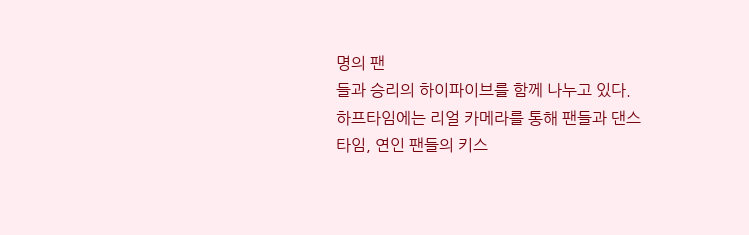명의 팬
들과 승리의 하이파이브를 함께 나누고 있다.
하프타임에는 리얼 카메라를 통해 팬들과 댄스타임, 연인 팬들의 키스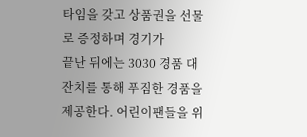타임을 갖고 상품권을 선물로 증정하며 경기가
끝난 뒤에는 3030 경품 대잔치를 통해 푸짐한 경품을 제공한다. 어린이팬들을 위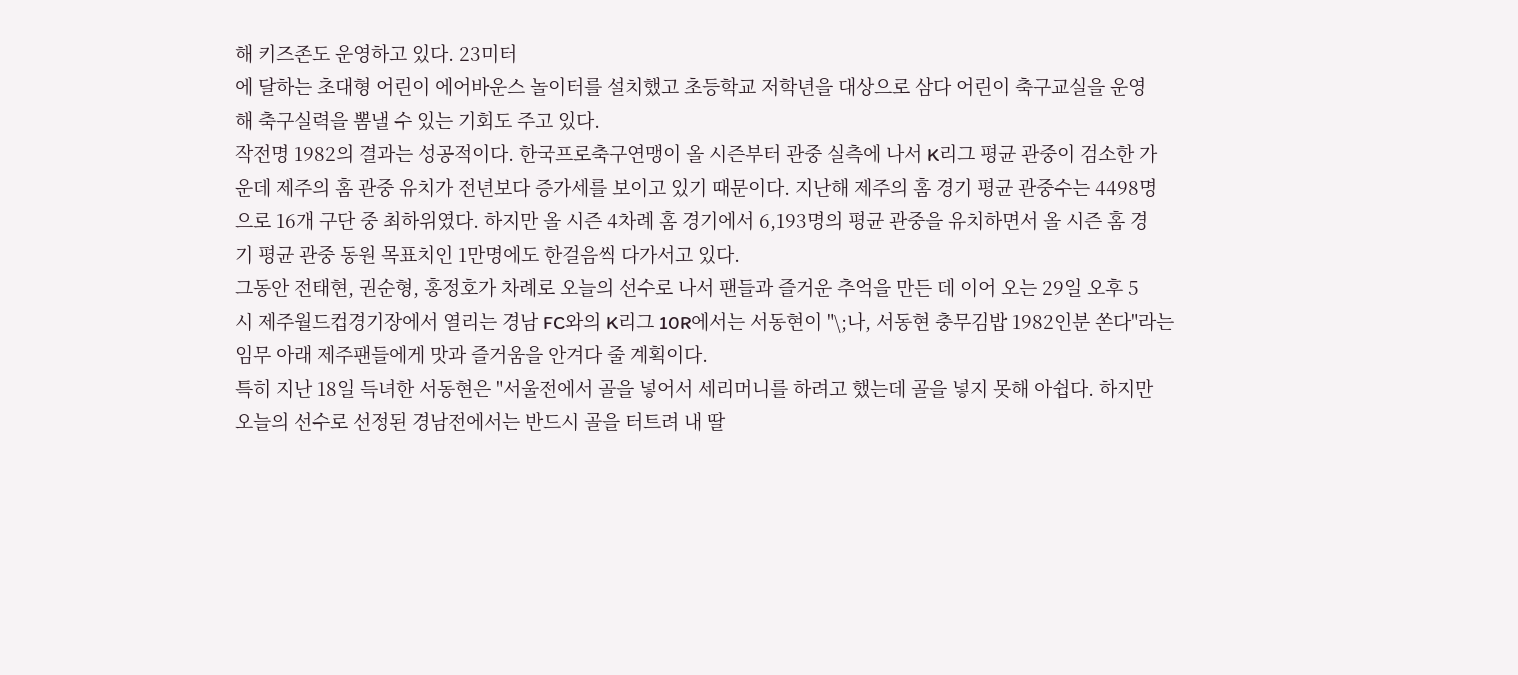해 키즈존도 운영하고 있다. 23미터
에 달하는 초대형 어린이 에어바운스 놀이터를 설치했고 초등학교 저학년을 대상으로 삼다 어린이 축구교실을 운영
해 축구실력을 뽐낼 수 있는 기회도 주고 있다.
작전명 1982의 결과는 성공적이다. 한국프로축구연맹이 올 시즌부터 관중 실측에 나서 K리그 평균 관중이 검소한 가
운데 제주의 홈 관중 유치가 전년보다 증가세를 보이고 있기 때문이다. 지난해 제주의 홈 경기 평균 관중수는 4498명
으로 16개 구단 중 최하위였다. 하지만 올 시즌 4차례 홈 경기에서 6,193명의 평균 관중을 유치하면서 올 시즌 홈 경
기 평균 관중 동원 목표치인 1만명에도 한걸음씩 다가서고 있다.
그동안 전태현, 권순형, 홍정호가 차례로 오늘의 선수로 나서 팬들과 즐거운 추억을 만든 데 이어 오는 29일 오후 5
시 제주월드컵경기장에서 열리는 경남 FC와의 K리그 10R에서는 서동현이 "\;나, 서동현 충무김밥 1982인분 쏜다"라는
임무 아래 제주팬들에게 맛과 즐거움을 안겨다 줄 계획이다.
특히 지난 18일 득녀한 서동현은 "서울전에서 골을 넣어서 세리머니를 하려고 했는데 골을 넣지 못해 아쉽다. 하지만
오늘의 선수로 선정된 경남전에서는 반드시 골을 터트려 내 딸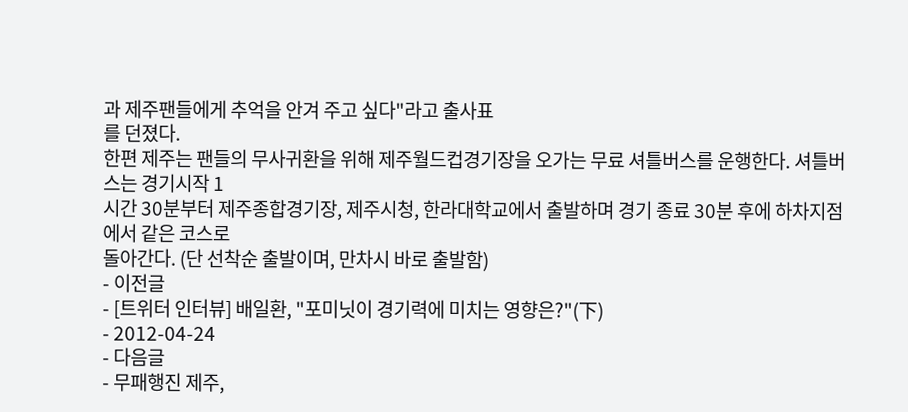과 제주팬들에게 추억을 안겨 주고 싶다"라고 출사표
를 던졌다.
한편 제주는 팬들의 무사귀환을 위해 제주월드컵경기장을 오가는 무료 셔틀버스를 운행한다. 셔틀버스는 경기시작 1
시간 30분부터 제주종합경기장, 제주시청, 한라대학교에서 출발하며 경기 종료 30분 후에 하차지점에서 같은 코스로
돌아간다. (단 선착순 출발이며, 만차시 바로 출발함)
- 이전글
- [트위터 인터뷰] 배일환, "포미닛이 경기력에 미치는 영향은?"(下)
- 2012-04-24
- 다음글
- 무패행진 제주,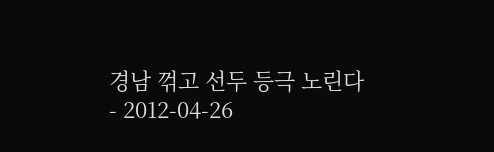경남 꺾고 선두 등극 노린다
- 2012-04-26